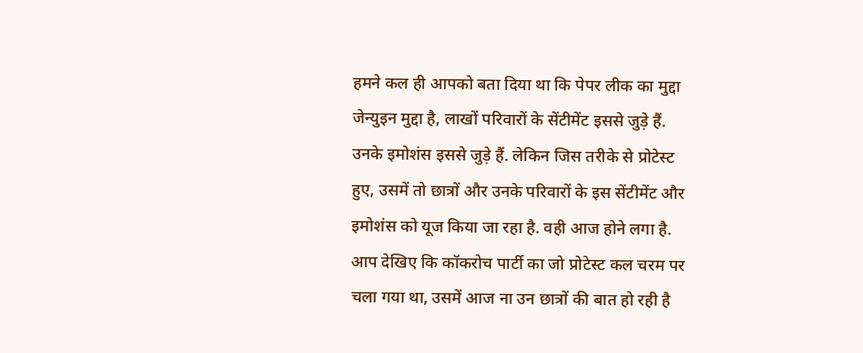हमने कल ही आपको बता दिया था कि पेपर लीक का मुद्दा जेन्युइन मुद्दा है, लाखों परिवारों के सेंटीमेंट इससे जुड़े हैं. उनके इमोशंस इससे जुड़े हैं. लेकिन जिस तरीके से प्रोटेस्ट हुए, उसमें तो छात्रों और उनके परिवारों के इस सेंटीमेंट और इमोशंस को यूज किया जा रहा है. वही आज होने लगा है.
आप देखिए कि कॉकरोच पार्टी का जो प्रोटेस्ट कल चरम पर चला गया था, उसमें आज ना उन छात्रों की बात हो रही है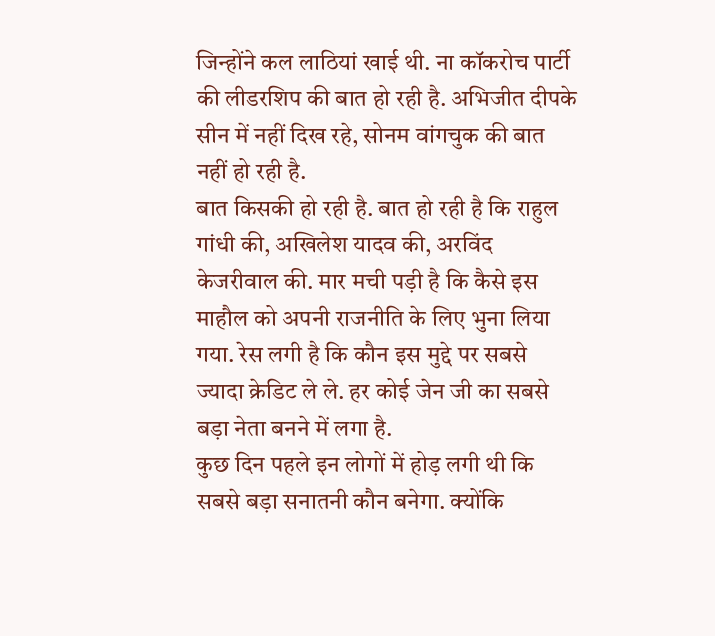जिन्होंने कल लाठियां खाई थी. ना कॉकरोच पार्टी की लीडरशिप की बात हो रही है. अभिजीत दीपके सीन में नहीं दिख रहे, सोनम वांगचुक की बात नहीं हो रही है.
बात किसकी हो रही है. बात हो रही है कि राहुल गांधी की, अखिलेश यादव की, अरविंद केजरीवाल की. मार मची पड़ी है कि कैसे इस माहौल को अपनी राजनीति के लिए भुना लिया गया. रेस लगी है कि कौन इस मुद्दे पर सबसे ज्यादा क्रेडिट ले ले. हर कोई जेन जी का सबसे बड़ा नेता बनने में लगा है.
कुछ दिन पहले इन लोगों में होड़ लगी थी कि सबसे बड़ा सनातनी कौन बनेगा. क्योंकि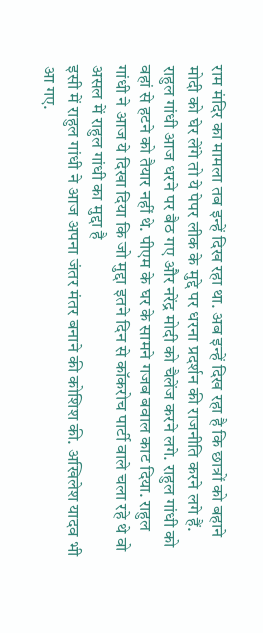राम मंदिर का मामला तब इन्हें दिख रहा था. अब इन्हें दिख रहा है कि छात्रों को बहाने मोदी को घेर लेंगे तो ये पेपर लीक के मुद्दे पर धरना प्रदर्शन की राजनीति करने लगे हैं.
राहुल गांधी आज धरने पर बैठ गए और नरेंद्र मोदी को चैलेंज करने लगे. राहुल गांधी को वहां से हटने को तैयार नहीं थे. पीएम के घर के सामने गजब बवाल काट दिया. राहुल गांधी ने आज ये दिखा दिया कि जो मुद्दा इतने दिन से कॉकरोच पार्टी वाले चला रहे थे वो असल में राहुल गांधी का मुद्दा है
इसी में राहुल गांधी ने आज अपना जंतर मंतर बनाने की कोशिश की. अखिलेश यादव भी आ गए.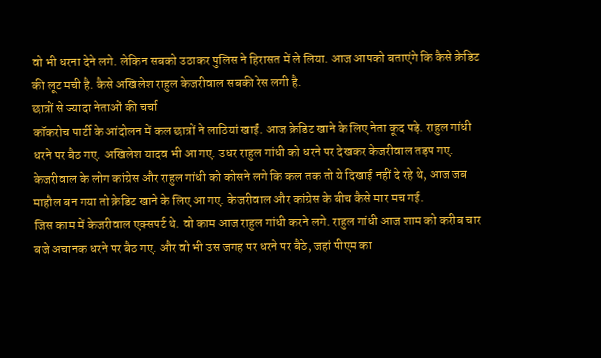वो भी धरना देने लगे. लेकिन सबको उठाकर पुलिस ने हिरासत में ले लिया. आज आपको बताएंगे कि कैसे क्रेडिट की लूट मची है. कैसे अखिलेश राहुल केजरीवाल सबकी रेस लगी है.
छात्रों से ज्यादा नेताओं की चर्चा
कॉकरोच पार्टी के आंदोलन में कल छात्रों ने लाठियां खाईं. आज क्रेडिट खाने के लिए नेता कूद पड़े. राहुल गांधी धरने पर बैठ गए. अखिलेश यादव भी आ गए. उधर राहुल गांधी को धरने पर देखकर केजरीवाल तड़प गए. केजरीवाल के लोग कांग्रेस और राहुल गांधी को कोसने लगे कि कल तक तो ये दिखाई नहीं दे रहे थे, आज जब माहौल बन गया तो क्रेडिट खाने के लिए आ गए. केजरीवाल और कांग्रेस के बीच कैसे मार मच गई.
जिस काम में केजरीवाल एक्सपर्ट थे. वो काम आज राहुल गांधी करने लगे. राहुल गांधी आज शाम को करीब चार बजे अचानक धरने पर बैठ गए. और वो भी उस जगह पर धरने पर बैठे, जहां पीएम का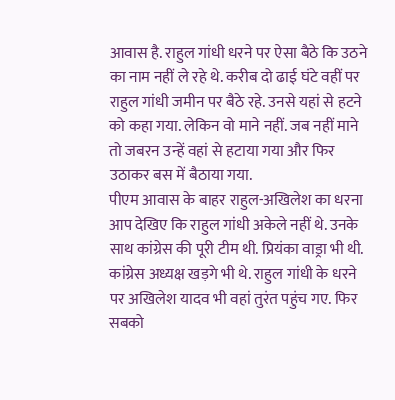आवास है. राहुल गांधी धरने पर ऐसा बैठे कि उठने का नाम नहीं ले रहे थे. करीब दो ढाई घंटे वहीं पर राहुल गांधी जमीन पर बैठे रहे. उनसे यहां से हटने को कहा गया. लेकिन वो माने नहीं. जब नहीं माने तो जबरन उन्हें वहां से हटाया गया और फिर उठाकर बस में बैठाया गया.
पीएम आवास के बाहर राहुल-अखिलेश का धरना
आप देखिए कि राहुल गांधी अकेले नहीं थे. उनके साथ कांग्रेस की पूरी टीम थी. प्रियंका वाड्रा भी थी. कांग्रेस अध्यक्ष खड़गे भी थे. राहुल गांधी के धरने पर अखिलेश यादव भी वहां तुरंत पहुंच गए. फिर सबको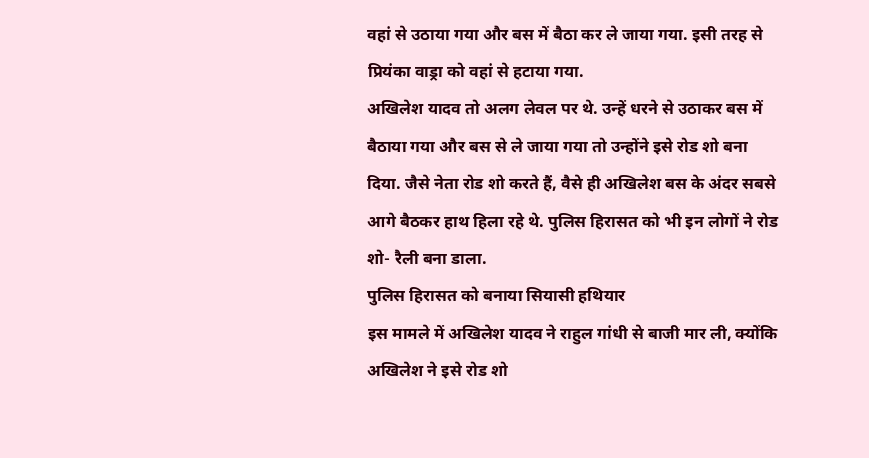वहां से उठाया गया और बस में बैठा कर ले जाया गया. इसी तरह से प्रियंका वाड्रा को वहां से हटाया गया.
अखिलेश यादव तो अलग लेवल पर थे. उन्हें धरने से उठाकर बस में बैठाया गया और बस से ले जाया गया तो उन्होंने इसे रोड शो बना दिया. जैसे नेता रोड शो करते हैं, वैसे ही अखिलेश बस के अंदर सबसे आगे बैठकर हाथ हिला रहे थे. पुलिस हिरासत को भी इन लोगों ने रोड शो- रैली बना डाला.
पुलिस हिरासत को बनाया सियासी हथियार
इस मामले में अखिलेश यादव ने राहुल गांधी से बाजी मार ली, क्योंकि अखिलेश ने इसे रोड शो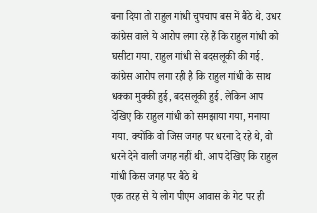बना दिया तो राहुल गांधी चुपचाप बस में बैठे थे. उधर कांग्रेस वाले ये आरोप लगा रहे हैं कि राहुल गांधी को घसीटा गया. राहुल गांधी से बदसलूकी की गई.
कांग्रेस आरोप लगा रही है कि राहुल गांधी के साथ धक्का मुक्की हुई, बदसलूकी हुई. लेकिन आप देखिए कि राहुल गांधी को समझाया गया, मनाया गया. क्योंकि वो जिस जगह पर धरना दे रहे थे, वो धरने देने वाली जगह नहीं थी. आप देखिए कि राहुल गांधी किस जगह पर बैठे थे
एक तरह से ये लोग पीएम आवास के गेट पर ही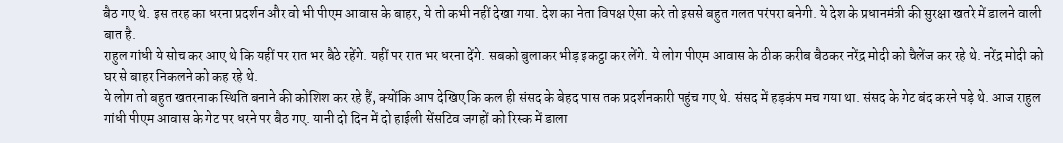बैठ गए थे. इस तरह का धरना प्रदर्शन और वो भी पीएम आवास के बाहर, ये तो कभी नहीं देखा गया. देश का नेता विपक्ष ऐसा करे तो इससे बहुत गलत परंपरा बनेगी. ये देश के प्रधानमंत्री की सुरक्षा खतरे में डालने वाली बात है.
राहुल गांधी ये सोच कर आए थे कि यहीं पर रात भर बैठे रहेंगे. यहीं पर रात भर धरना देंगे. सबको बुलाकर भीड़ इकट्ठा कर लेंगे. ये लोग पीएम आवास के ठीक करीब बैठकर नरेंद्र मोदी को चैलेंज कर रहे थे. नरेंद्र मोदी को घर से बाहर निकलने को कह रहे थे.
ये लोग तो बहुत खतरनाक स्थिति बनाने की कोशिश कर रहे हैं, क्योंकि आप देखिए कि कल ही संसद के बेहद पास तक प्रदर्शनकारी पहुंच गए थे. संसद में हड़कंप मच गया था. संसद के गेट बंद करने पड़े थे. आज राहुल गांधी पीएम आवास के गेट पर धरने पर बैठ गए. यानी दो दिन में दो हाईली सेंसटिव जगहों को रिस्क में डाला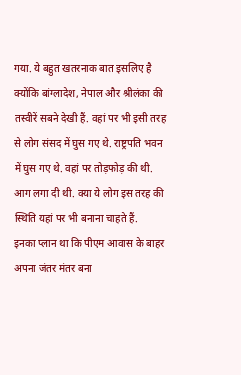गया. ये बहुत खतरनाक बात इसलिए है क्योंकि बांग्लादेश, नेपाल और श्रीलंका की तस्वीरें सबने देखी हैं. वहां पर भी इसी तरह से लोग संसद में घुस गए थे. राष्ट्रपति भवन में घुस गए थे. वहां पर तोड़फोड़ की थी. आग लगा दी थी. क्या ये लोग इस तरह की स्थिति यहां पर भी बनाना चाहते हैं.
इनका प्लान था कि पीएम आवास के बाहर अपना जंतर मंतर बना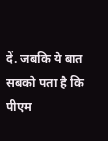दें. जबकि ये बात सबको पता है कि पीएम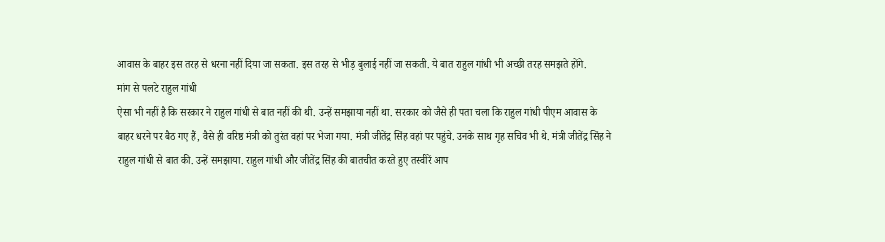आवास के बाहर इस तरह से धरना नहीं दिया जा सकता. इस तरह से भीड़ बुलाई नहीं जा सकती. ये बात राहुल गांधी भी अच्छी तरह समझते होंगे.
मांग से पलटे राहुल गांधी
ऐसा भी नहीं है कि सरकार ने राहुल गांधी से बात नहीं की थी. उन्हें समझाया नहीं था. सरकार को जैसे ही पता चला कि राहुल गांधी पीएम आवास के बाहर धरने पर बैठ गए हैं, वैसे ही वरिष्ठ मंत्री को तुरंत वहां पर भेजा गया. मंत्री जीतेंद्र सिंह वहां पर पहुंचे. उनके साथ गृह सचिव भी थे. मंत्री जीतेंद्र सिंह ने राहुल गांधी से बात की. उन्हें समझाया. राहुल गांधी और जीतेंद्र सिंह की बातचीत करते हुए तस्वीरें आप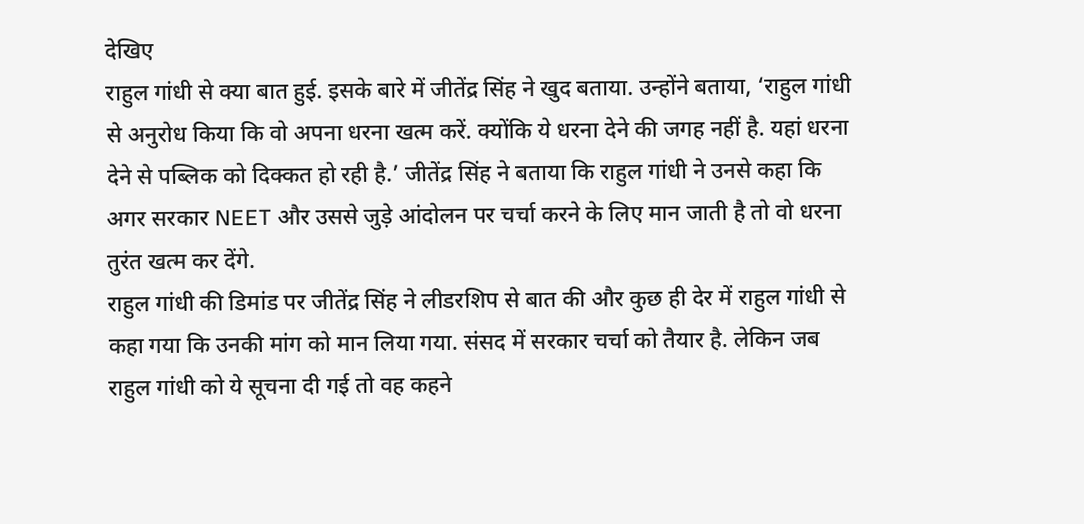देखिए
राहुल गांधी से क्या बात हुई. इसके बारे में जीतेंद्र सिंह ने खुद बताया. उन्होंने बताया, ‘राहुल गांधी से अनुरोध किया कि वो अपना धरना खत्म करें. क्योंकि ये धरना देने की जगह नहीं है. यहां धरना देने से पब्लिक को दिक्कत हो रही है.’ जीतेंद्र सिंह ने बताया कि राहुल गांधी ने उनसे कहा कि अगर सरकार NEET और उससे जुड़े आंदोलन पर चर्चा करने के लिए मान जाती है तो वो धरना तुरंत खत्म कर देंगे.
राहुल गांधी की डिमांड पर जीतेंद्र सिंह ने लीडरशिप से बात की और कुछ ही देर में राहुल गांधी से कहा गया कि उनकी मांग को मान लिया गया. संसद में सरकार चर्चा को तैयार है. लेकिन जब राहुल गांधी को ये सूचना दी गई तो वह कहने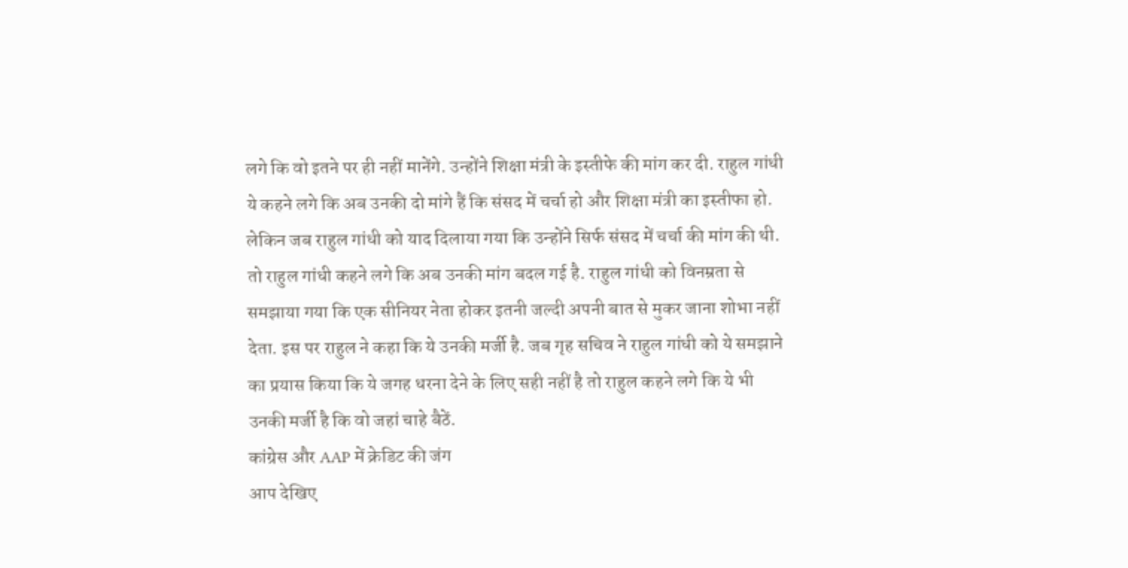लगे कि वो इतने पर ही नहीं मानेंगे. उन्होंने शिक्षा मंत्री के इस्तीफे की मांग कर दी. राहुल गांधी ये कहने लगे कि अब उनकी दो मांगे हैं कि संसद में चर्चा हो और शिक्षा मंत्री का इस्तीफा हो.
लेकिन जब राहुल गांधी को याद दिलाया गया कि उन्होंने सिर्फ संसद में चर्चा की मांग की थी. तो राहुल गांधी कहने लगे कि अब उनकी मांग बदल गई है. राहुल गांधी को विनम्रता से समझाया गया कि एक सीनियर नेता होकर इतनी जल्दी अपनी बात से मुकर जाना शोभा नहीं देता. इस पर राहुल ने कहा कि ये उनकी मर्जी है. जब गृह सचिव ने राहुल गांधी को ये समझाने का प्रयास किया कि ये जगह धरना देने के लिए सही नहीं है तो राहुल कहने लगे कि ये भी उनकी मर्जी है कि वो जहां चाहे बैठें.
कांग्रेस और AAP में क्रेडिट की जंग
आप देखिए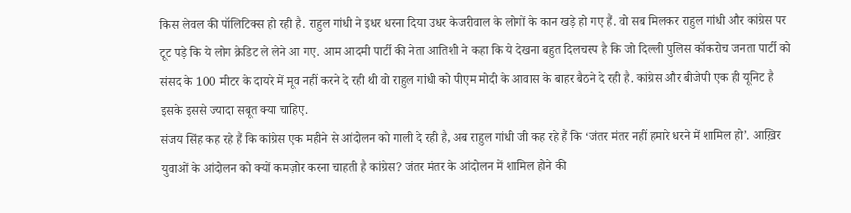किस लेवल की पॉलिटिक्स हो रही है. राहुल गांधी ने इधर धरना दिया उधर केजरीवाल के लोगों के कान खड़े हो गए हैं. वो सब मिलकर राहुल गांधी और कांग्रेस पर टूट पड़े कि ये लोग क्रेडिट ले लेने आ गए. आम आदमी पार्टी की नेता आतिशी ने कहा कि ये देखना बहुत दिलचस्प है कि जो दिल्ली पुलिस कॉकरोच जनता पार्टी को संसद के 100 मीटर के दायरे में मूव नहीं करने दे रही थी वो राहुल गांधी को पीएम मोदी के आवास के बाहर बैठने दे रही है. कांग्रेस और बीजेपी एक ही यूनिट है इसके इससे ज्यादा सबूत क्या चाहिए.
संजय सिंह कह रहे हैं कि कांग्रेस एक महीने से आंदोलन को गाली दे रही है, अब राहुल गांधी जी कह रहे हैं कि ‘जंतर मंतर नहीं हमारे धरने में शामिल हो’. आख़िर युवाओं के आंदोलन को क्यों कमज़ोर करना चाहती है कांग्रेस? जंतर मंतर के आंदोलन में शामिल होने की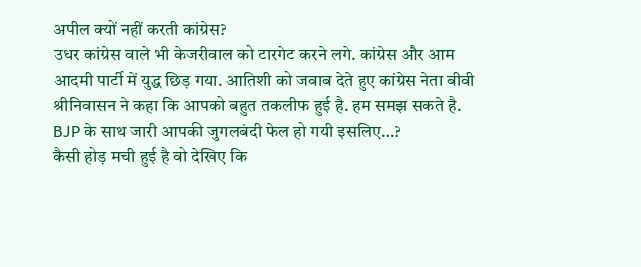अपील क्यों नहीं करती कांग्रेस?
उधर कांग्रेस वाले भी केजरीवाल को टारगेट करने लगे. कांग्रेस और आम आदमी पार्टी में युद्ध छिड़ गया. आतिशी को जवाब देते हुए कांग्रेस नेता बीवी श्रीनिवासन ने कहा कि आपको बहुत तकलीफ हुई है. हम समझ सकते है. BJP के साथ जारी आपकी जुगलबंदी फेल हो गयी इसलिए…?
कैसी होड़ मची हुई है वो देखिए कि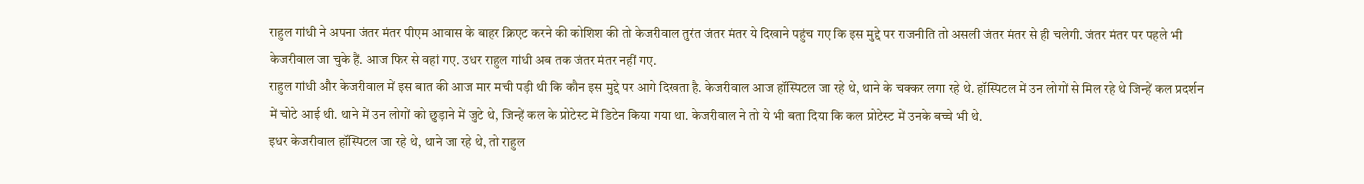राहुल गांधी ने अपना जंतर मंतर पीएम आवास के बाहर क्रिएट करने की कोशिश की तो केजरीवाल तुरंत जंतर मंतर ये दिखाने पहुंच गए कि इस मुद्दे पर राजनीति तो असली जंतर मंतर से ही चलेगी. जंतर मंतर पर पहले भी केजरीवाल जा चुके हैं. आज फिर से वहां गए. उधर राहुल गांधी अब तक जंतर मंतर नहीं गए.
राहुल गांधी और केजरीवाल में इस बात की आज मार मची पड़ी थी कि कौन इस मुद्दे पर आगे दिखता है. केजरीवाल आज हॉस्पिटल जा रहे थे, थाने के चक्कर लगा रहे थे. हॉस्पिटल में उन लोगों से मिल रहे थे जिन्हें कल प्रदर्शन में चोटे आई थी. थाने में उन लोगों को छुड़ाने में जुटे थे, जिन्हें कल के प्रोटेस्ट में डिटेन किया गया था. केजरीवाल ने तो ये भी बता दिया कि कल प्रोटेस्ट में उनके बच्चे भी थे.
इधर केजरीवाल हॉस्पिटल जा रहे थे, थाने जा रहे थे, तो राहुल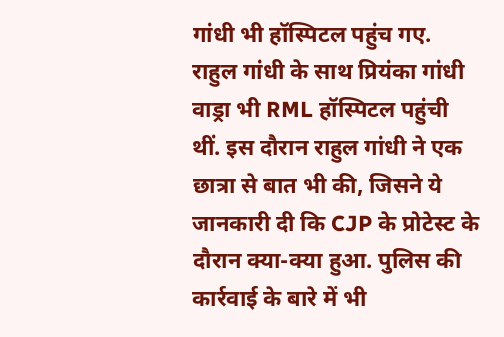गांधी भी हॉस्पिटल पहुंच गए. राहुल गांधी के साथ प्रियंका गांधी वाड्रा भी RML हॉस्पिटल पहुंची थीं. इस दौरान राहुल गांधी ने एक छात्रा से बात भी की, जिसने ये जानकारी दी कि CJP के प्रोटेस्ट के दौरान क्या-क्या हुआ. पुलिस की कार्रवाई के बारे में भी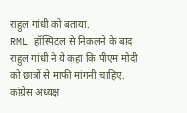राहुल गांधी को बताया.
RML हॉस्पिटल से निकलने के बाद राहुल गांधी ने ये कहा कि पीएम मोदी को छात्रों से माफी मांगनी चाहिए. कांग्रेस अध्यक्ष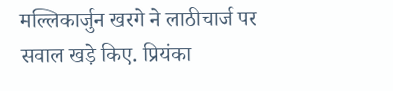मल्लिकार्जुन खरगे ने लाठीचार्ज पर सवाल खड़े किए. प्रियंका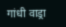गांधी वाड्रा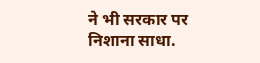ने भी सरकार पर निशाना साधा.